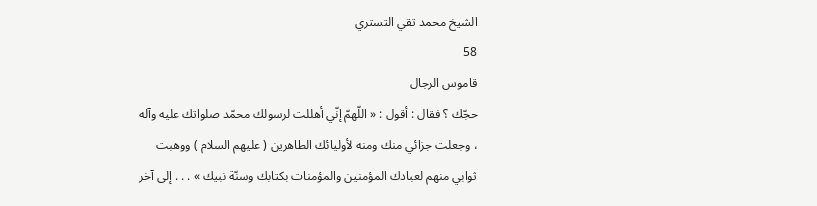الشيخ محمد تقي التستري
58
قاموس الرجال
حجّك ؟ فقال : أقول : « اللّهمّ إنّي أهللت لرسولك محمّد صلواتك عليه وآله ، وجعلت جزائي منك ومنه لأوليائك الطاهرين ( عليهم السلام ) ووهبت ثوابي منهم لعبادك المؤمنين والمؤمنات بكتابك وسنّة نبيك » . . . إلى آخر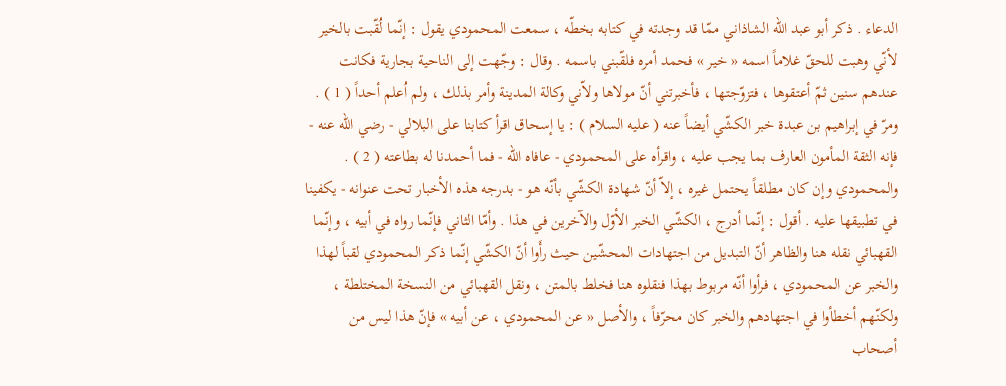الدعاء . ذكر أبو عبد الله الشاذاني ممّا قد وجدته في كتابه بخطّه ، سمعت المحمودي يقول : إنّما لُقّبت بالخير لأنّي وهبت للحقّ غلاماً اسمه « خير » فحمد أمره فلقّبني باسمه . وقال : وجّهت إلى الناحية بجارية فكانت عندهم سنين ثمّ أعتقوها ، فتزوّجتها ، فأخبرتني أنّ مولاها ولاّني وكالة المدينة وأمر بذلك ، ولم اُعلم أحداً ( 1 ) . ومرّ في إبراهيم بن عبدة خبر الكشّي أيضاً عنه ( عليه السلام ) : يا إسحاق اقرأ كتابنا على البلالي - رضي الله عنه - فإنه الثقة المأمون العارف بما يجب عليه ، واقرأه على المحمودي - عافاه الله - فما أحمدنا له بطاعته ( 2 ) . والمحمودي وإن كان مطلقاً يحتمل غيره ، إلاّ أنّ شهادة الكشّي بأنّه هو - بدرجه هذه الأخبار تحت عنوانه - يكفينا في تطبيقها عليه . أقول : إنّما أدرج ، الكشّي الخبر الأوّل والآخرين في هذا . وأمّا الثاني فإنّما رواه في أبيه ، وإنّما القهبائي نقله هنا والظاهر أنّ التبديل من اجتهادات المحشّين حيث رأَوا أنّ الكشّي إنّما ذكر المحمودي لقباً لهذا والخبر عن المحمودي ، فرأوا أنّه مربوط بهذا فنقلوه هنا فخلط بالمتن ، ونقل القهبائي من النسخة المختلطة ، ولكنّهم أخطأوا في اجتهادهم والخبر كان محرّفاً ، والأصل « عن المحمودي ، عن أبيه » فإنّ هذا ليس من أصحاب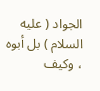الجواد ( عليه السلام ) بل أبوه ، وكيف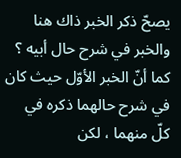يصحّ ذكر الخبر ذاك هنا والخبر في شرح حال أبيه ؟ كما أنّ الخبر الأوّل حيث كان في شرح حالهما ذكره في كلّ منهما ، لكن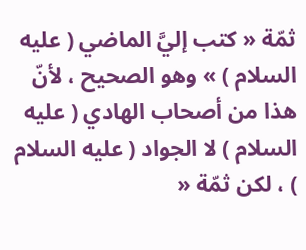ثمّة « كتب إليَّ الماضي ( عليه السلام ) » وهو الصحيح ، لأنّ هذا من أصحاب الهادي ( عليه السلام ) لا الجواد ( عليه السلام ) ، لكن ثمّة «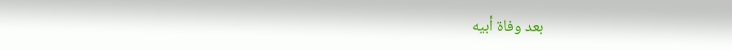بعد وفاة أبيه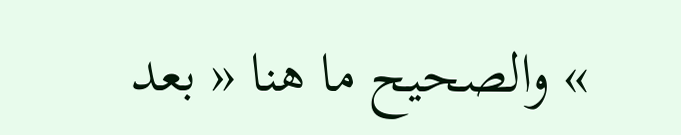» والصحيح ما هنا « بعد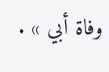وفاة أبي » .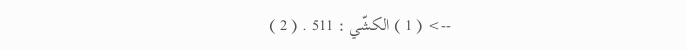--> ( 1 ) الكشّي : 511 . ( 2 )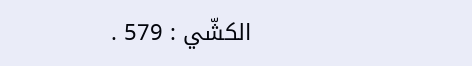الكشّي : 579 .